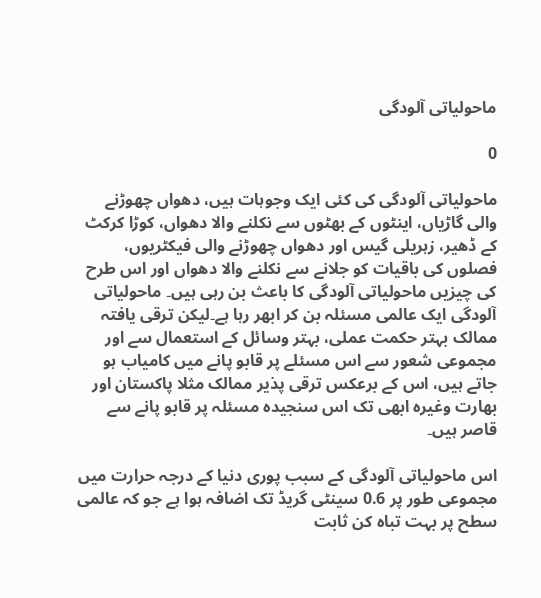ماحولیاتی آلودگی

0

ماحولیاتی آلودگی کی کئی ایک وجوہات ہیں، دھواں چھوڑنے والی گاڑیاں، اینٹوں کے بھٹوں سے نکلنے والا دھواں، کوڑا کرکٹ کے ڈھیر، زہریلی گیس اور دھواں چھوڑنے والی فیکٹریوں، فصلوں کی باقیات کو جلانے سے نکلنے والا دھواں اور اس طرح کی چیزیں ماحولیاتی آلودگی کا باعث بن رہی ہیں۔ ماحولیاتی آلودگی ایک عالمی مسئلہ بن کر ابھر رہا ہے۔لیکن ترقی یافتہ ممالک بہتر حکمت عملی، بہتر وسائل کے استعمال سے اور مجموعی شعور سے اس مسئلے پر قابو پانے میں کامیاب ہو جاتے ہیں، اس کے برعکس ترقی پذیر ممالک مثلا پاکستان اور بھارت وغیرہ ابھی تک اس سنجیدہ مسئلہ پر قابو پانے سے قاصر ہیں۔

اس ماحولیاتی آلودگی کے سبب پوری دنیا کے درجہ حرارت میں مجموعی طور پر 0.6 سینٹی گریڈ تک اضافہ ہوا ہے جو کہ عالمی سطح پر بہت تباہ کن ثابت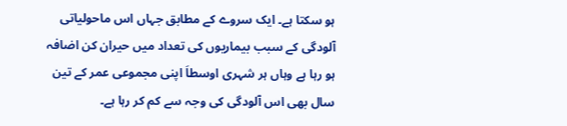ہو سکتا ہے۔ ایک سروے کے مطابق جہاں اس ماحولیاتی آلودگی کے سبب بیماریوں کی تعداد میں حیران کن اضافہ ہو رہا ہے وہاں ہر شہری اوسطاَ اپنی مجموعی عمر کے تین سال بھی اس آلودگی کی وجہ سے کم کر رہا ہے۔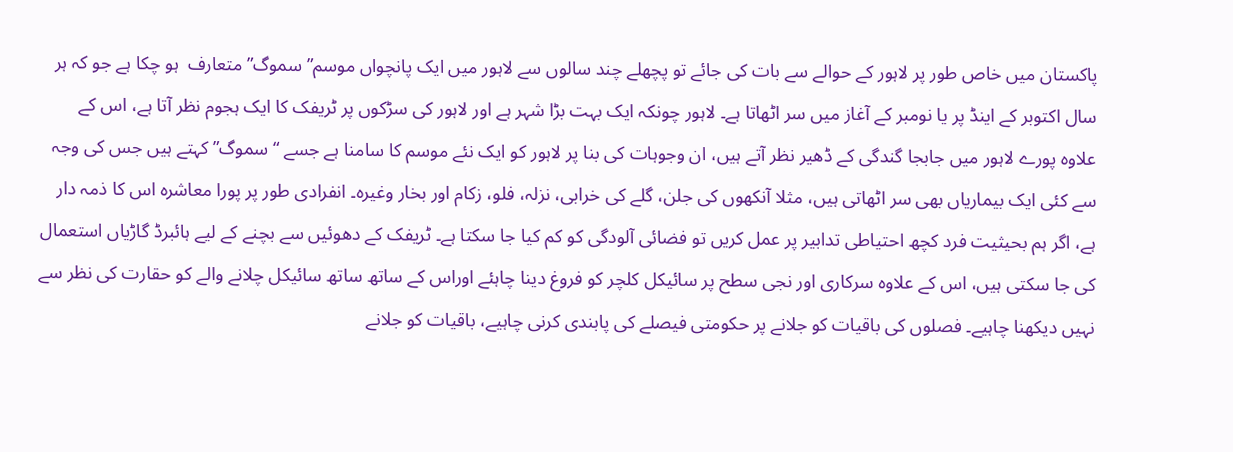پاکستان میں خاص طور پر لاہور کے حوالے سے بات کی جائے تو پچھلے چند سالوں سے لاہور میں ایک پانچواں موسم”سموگ” متعارف  ہو چکا ہے جو کہ ہر سال اکتوبر کے اینڈ پر یا نومبر کے آغاز میں سر اٹھاتا ہے۔ لاہور چونکہ ایک بہت بڑا شہر ہے اور لاہور کی سڑکوں پر ٹریفک کا ایک ہجوم نظر آتا ہے، اس کے علاوہ پورے لاہور میں جابجا گندگی کے ڈھیر نظر آتے ہیں، ان وجوہات کی بنا پر لاہور کو ایک نئے موسم کا سامنا ہے جسے “سموگ” کہتے ہیں جس کی وجہ سے کئی ایک بیماریاں بھی سر اٹھاتی ہیں، مثلا آنکھوں کی جلن، گلے کی خرابی، نزلہ، فلو، زکام اور بخار وغیرہ۔ انفرادی طور پر پورا معاشرہ اس کا ذمہ دار ہے، اگر ہم بحیثیت فرد کچھ احتیاطی تدابیر پر عمل کریں تو فضائی آلودگی کو کم کیا جا سکتا ہے۔ ٹریفک کے دھوئیں سے بچنے کے لیے ہائبرڈ گاڑیاں استعمال کی جا سکتی ہیں، اس کے علاوہ سرکاری اور نجی سطح پر سائیکل کلچر کو فروغ دینا چاہئے اوراس کے ساتھ ساتھ سائیکل چلانے والے کو حقارت کی نظر سے نہیں دیکھنا چاہیے۔ فصلوں کی باقیات کو جلانے پر حکومتی فیصلے کی پابندی کرنی چاہیے، باقیات کو جلانے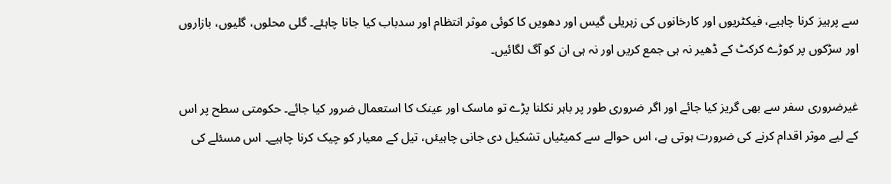سے پرہیز کرنا چاہیے، فیکٹریوں اور کارخانوں کی زہریلی گیس اور دھویں کا کوئی موثر انتظام اور سدباب کیا جانا چاہئے۔ گلی محلوں، گلیوں، بازاروں اور سڑکوں پر کوڑے کرکٹ کے ڈھیر نہ ہی جمع کریں اور نہ ہی ان کو آگ لگائیں۔

غیرضروری سفر سے بھی گریز کیا جائے اور اگر ضروری طور پر باہر نکلنا پڑے تو ماسک اور عینک کا استعمال ضرور کیا جائے۔ حکومتی سطح پر اس کے لیے موثر اقدام کرنے کی ضرورت ہوتی ہے، اس حوالے سے کمیٹیاں تشکیل دی جانی چاہیئں، تیل کے معیار کو چیک کرنا چاہیے۔ اس مسئلے کی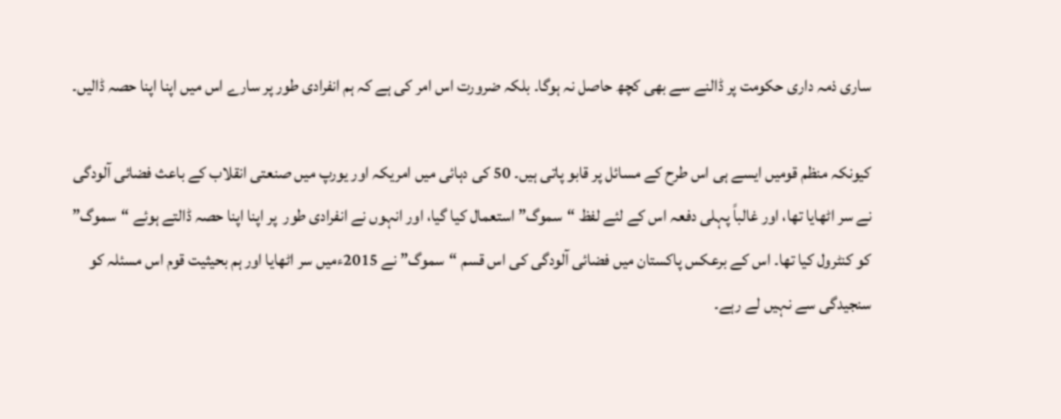ساری ذمہ داری حکومت پر ڈالنے سے بھی کچھ حاصل نہ ہوگا۔ بلکہ ضرورت اس امر کی ہے کہ ہم انفرادی طور پر سارے اس میں اپنا اپنا حصہ ڈالیں۔

کیونکہ منظم قومیں ایسے ہی اس طرح کے مسائل پر قابو پاتی ہیں۔ 50 کی دہائی میں امریکہ اور یورپ میں صنعتی انقلاب کے باعث فضائی آلودگی نے سر اٹھایا تھا، اور غالباً پہلی دفعہ اس کے لئے لفظ “سموگ” استعمال کیا گیا، اور انہوں نے انفرادی طور  پر اپنا اپنا حصہ ڈالتے ہوئے “سموگ” کو کنٹرول کیا تھا۔ اس کے برعکس پاکستان میں فضائی آلودگی کی اس قسم “سموگ” نے 2015ءمیں سر اٹھایا اور ہم بحیثیت قوم اس مسئلہ کو سنجیدگی سے نہیں لے رہے۔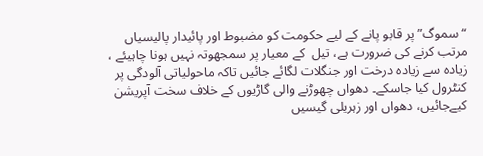“سموگ” پر قابو پانے کے لیے حکومت کو مضبوط اور پائیدار پالیسیاں مرتب کرنے کی ضرورت ہے، تیل  کے معیار پر سمجھوتہ نہیں ہونا چاہیئے ، زیادہ سے زیادہ درخت اور جنگلات لگائے جائیں تاکہ ماحولیاتی آلودگی پر کنٹرول کیا جاسکے۔ دھواں چھوڑنے والی گاڑیوں کے خلاف سخت آپریشن کیےجائیں، دھواں اور زہریلی گیسیں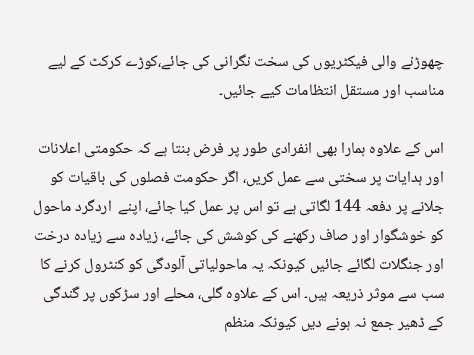چھوڑنے والی فیکٹریوں کی سخت نگرانی کی جائے،کوڑے کرکٹ کے لیے مناسب اور مستقل انتظامات کیے جائیں۔

اس کے علاوہ ہمارا بھی انفرادی طور پر فرض بنتا ہے کہ حکومتی اعلانات اور ہدایات پر سختی سے عمل کریں، اگر حکومت فصلوں کی باقیات کو جلانے پر دفعہ 144 لگاتی ہے تو اس پر عمل کیا جائے، اپنے  اردگرد ماحول کو خوشگوار اور صاف رکھنے کی کوشش کی جائے، زیادہ سے زیادہ درخت اور جنگلات لگائے جائیں کیونکہ یہ ماحولیاتی آلودگی کو کنٹرول کرنے کا سب سے موثر ذریعہ ہیں۔ اس کے علاوہ گلی، محلے اور سڑکوں پر گندگی کے ڈھیر جمع نہ ہونے دیں کیونکہ منظم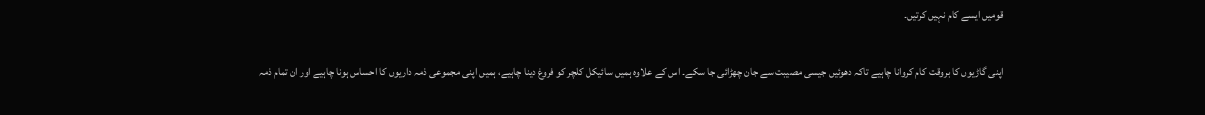قومیں ایسے کام نہیں کرتیں۔

اپنی گاڑیوں کا بروقت کام کروانا چاہیے تاکہ دھوئیں جیسی مصیبت سے جان چھڑائی جا سکے۔ اس کے علاوہ ہمیں سائیکل کلچر کو فروغ دینا چاہیے، ہمیں اپنی مجموعی ذمہ داریوں کا احساس ہونا چاہیے اور ان تمام ذمہ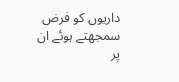داریوں کو فرض سمجھتے ہوئے ان پر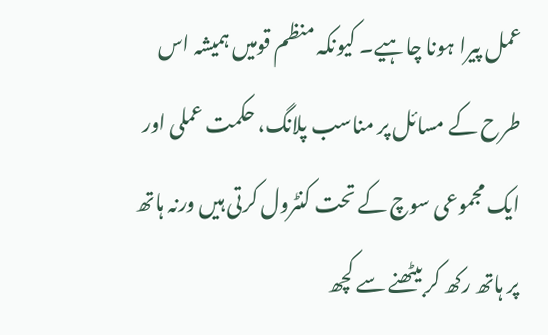عمل پیرا ہونا چاہیے۔ کیونکہ منظم قومیں ہمیشہ اس طرح کے مسائل پر مناسب پلانگ، حکمت عملی اور ایک مجموعی سوچ کے تحت کنٹرول کرتی ہیں ورنہ ہاتھ پر ہاتھ رکھ کر بیٹھنے سے کچھ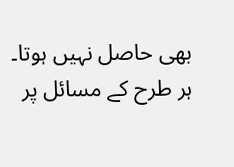بھی حاصل نہیں ہوتا۔ ہر طرح کے مسائل پر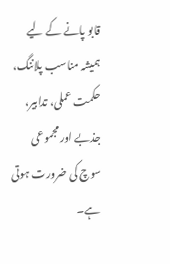قابو پانے کے لیے ہمیشہ مناسب پلاننگ، حکمت عملی، تدابیر، جذبے اور مجموعی سوچ کی ضرورت ہوتی ہے۔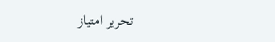تحریر امتیاز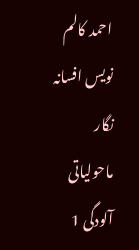احمد کالم نویس افسانہ نگار
ماحولیاتی آلودگی 1